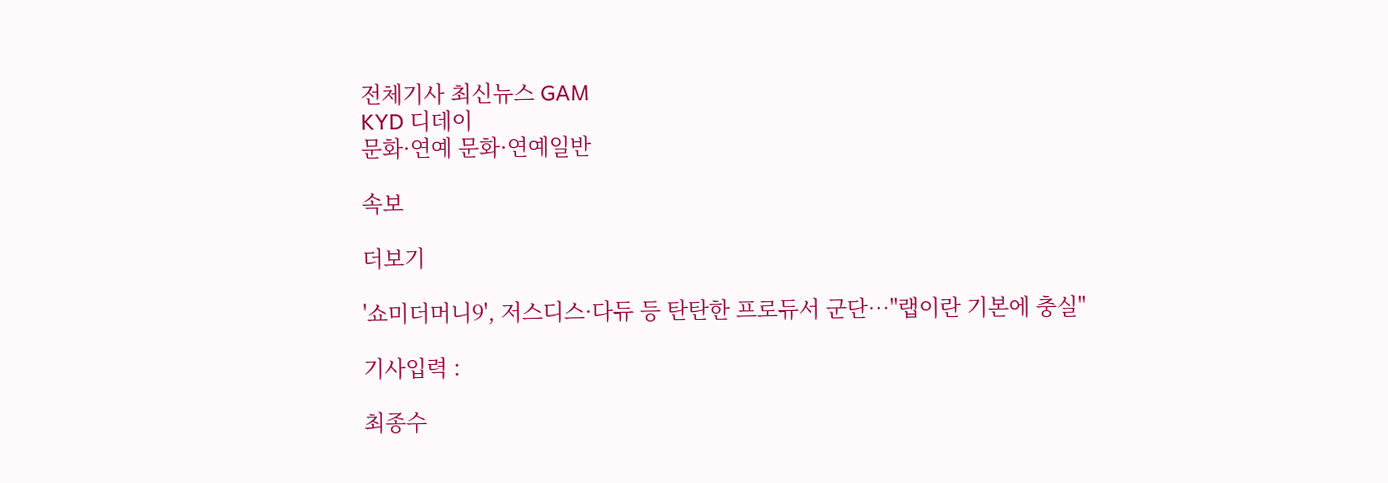전체기사 최신뉴스 GAM
KYD 디데이
문화·연예 문화·연예일반

속보

더보기

'쇼미더머니9', 저스디스·다듀 등 탄탄한 프로듀서 군단…"랩이란 기본에 충실"

기사입력 :

최종수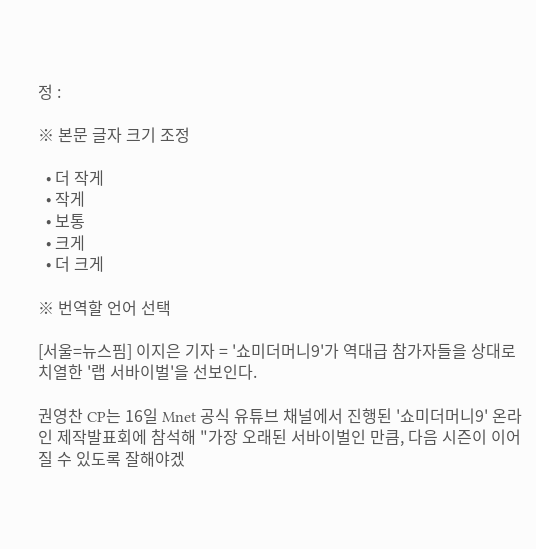정 :

※ 본문 글자 크기 조정

  • 더 작게
  • 작게
  • 보통
  • 크게
  • 더 크게

※ 번역할 언어 선택

[서울=뉴스핌] 이지은 기자 = '쇼미더머니9'가 역대급 참가자들을 상대로 치열한 '랩 서바이벌'을 선보인다.

권영찬 CP는 16일 Mnet 공식 유튜브 채널에서 진행된 '쇼미더머니9' 온라인 제작발표회에 참석해 "가장 오래된 서바이벌인 만큼, 다음 시즌이 이어질 수 있도록 잘해야겠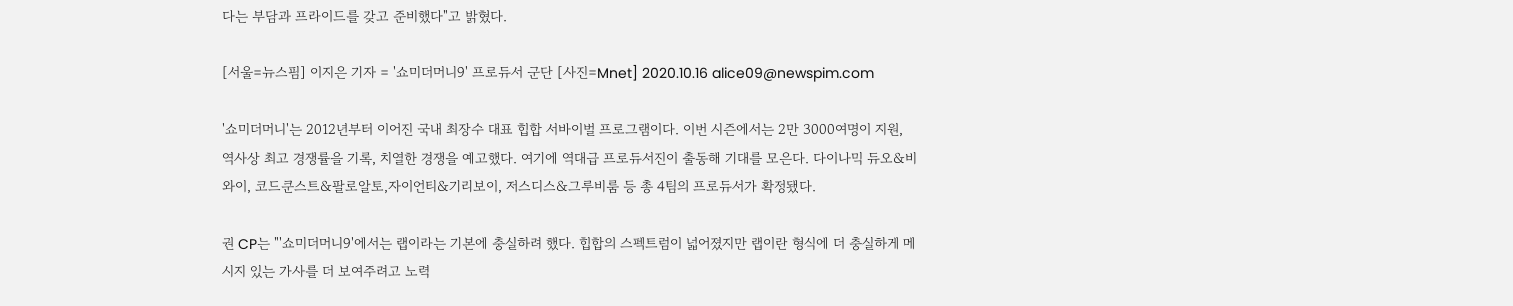다는 부담과 프라이드를 갖고 준비했다"고 밝혔다.

[서울=뉴스핌] 이지은 기자 = '쇼미더머니9' 프로듀서 군단 [사진=Mnet] 2020.10.16 alice09@newspim.com

'쇼미더머니'는 2012년부터 이어진 국내 최장수 대표 힙합 서바이벌 프로그램이다. 이번 시즌에서는 2만 3000여명이 지원, 역사상 최고 경쟁률을 기록, 치열한 경쟁을 예고했다. 여기에 역대급 프로듀서진이 출동해 기대를 모은다. 다이나믹 듀오&비와이, 코드쿤스트&팔로알토,자이언티&기리보이, 저스디스&그루비룸 등 총 4팀의 프로듀서가 확정됐다.

권 CP는 "'쇼미더머니9'에서는 랩이라는 기본에 충실하려 했다. 힙합의 스펙트럼이 넓어졌지만 랩이란 형식에 더 충실하게 메시지 있는 가사를 더 보여주려고 노력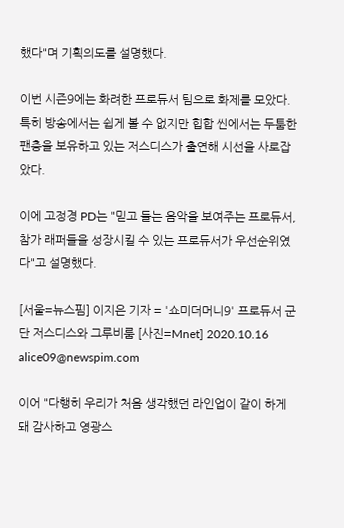했다"며 기획의도를 설명했다.

이번 시즌9에는 화려한 프로듀서 팀으로 화제를 모았다. 특히 방송에서는 쉽게 볼 수 없지만 힙합 씬에서는 두툼한 팬층을 보유하고 있는 저스디스가 출연해 시선을 사로잡았다.

이에 고정경 PD는 "믿고 들는 음악을 보여주는 프로듀서, 참가 래퍼들을 성장시킬 수 있는 프로듀서가 우선순위였다"고 설명했다.

[서울=뉴스핌] 이지은 기자 = '쇼미더머니9' 프로듀서 군단 저스디스와 그루비룸 [사진=Mnet] 2020.10.16 alice09@newspim.com

이어 "다행히 우리가 처음 생각했던 라인업이 같이 하게 돼 감사하고 영광스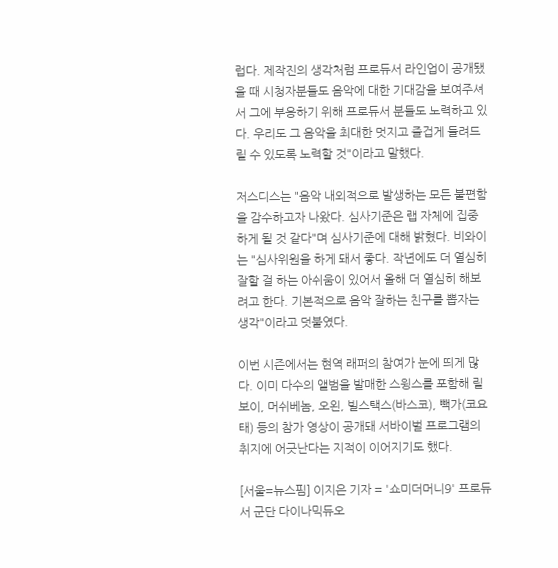럽다. 제작진의 생각처럼 프로듀서 라인업이 공개됐을 때 시청자분들도 음악에 대한 기대감을 보여주셔서 그에 부응하기 위해 프로듀서 분들도 노력하고 있다. 우리도 그 음악을 최대한 멋지고 즐겁게 들려드릴 수 있도록 노력할 것"이라고 말했다.

저스디스는 "음악 내외적으로 발생하는 모든 불편함을 감수하고자 나왔다. 심사기준은 랩 자체에 집중하게 될 것 같다"며 심사기준에 대해 밝혔다. 비와이는 "심사위원을 하게 돼서 좋다. 작년에도 더 열심히 잘할 걸 하는 아쉬움이 있어서 올해 더 열심히 해보려고 한다. 기본적으로 음악 잘하는 친구를 뽑자는 생각"이라고 덧붙였다.

이번 시즌에서는 현역 래퍼의 참여가 눈에 띄게 많다. 이미 다수의 앨범을 발매한 스윙스를 포함해 릴보이, 머쉬베놈, 오왼, 빌스택스(바스코), 빽가(코요태) 등의 참가 영상이 공개돼 서바이벌 프로그램의 취지에 어긋난다는 지적이 이어지기도 했다.

[서울=뉴스핌] 이지은 기자 = '쇼미더머니9' 프로듀서 군단 다이나믹듀오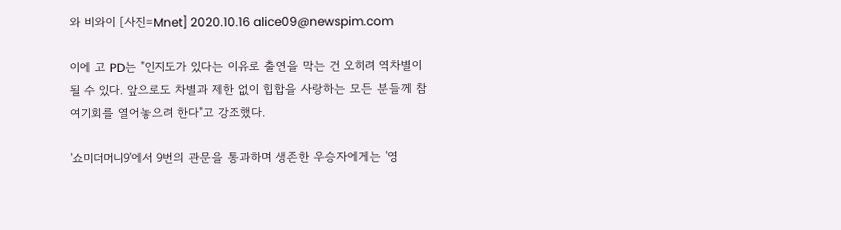와 비와이 [사진=Mnet] 2020.10.16 alice09@newspim.com

이에 고 PD는 "인지도가 있다는 이유로 출연을 막는 건 오히려 역차별이 될 수 있다. 앞으로도 차별과 제한 없이 힙합을 사랑하는 모든 분들께 참여기회를 열어놓으려 한다"고 강조했다.

'쇼미더머니9'에서 9번의 관문을 통과하며 생존한 우승자에게는 '영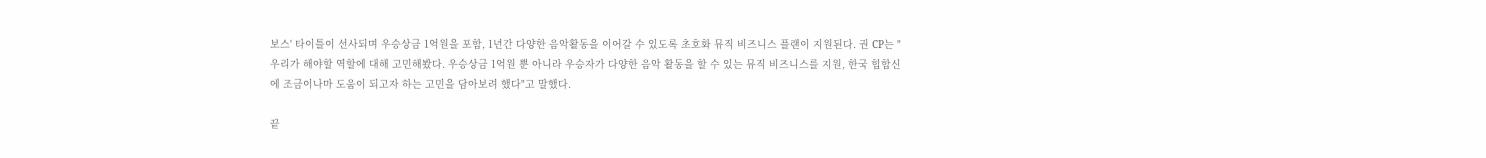보스' 타이틀이 선사되며 우승상금 1억원을 포함, 1년간 다양한 음악활동을 이어갈 수 있도록 초호화 뮤직 비즈니스 플랜이 지원된다. 권 CP는 "우리가 해야할 역할에 대해 고민해봤다. 우승상금 1억원 뿐 아니라 우승자가 다양한 음악 활동을 할 수 있는 뮤직 비즈니스를 지원, 한국 힙합신에 조금이나마 도움이 되고자 하는 고민을 담아보려 했다"고 말했다.

끝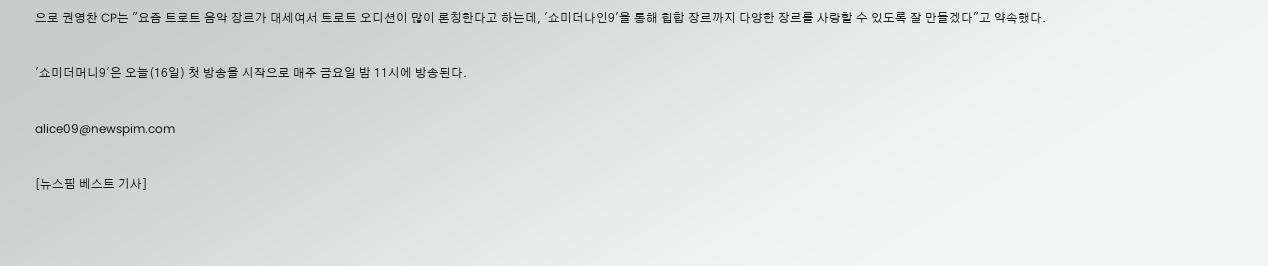으로 권영찬 CP는 "요즘 트로트 음악 장르가 대세여서 트로트 오디션이 많이 론칭한다고 하는데, '쇼미더나인9'을 통해 힙합 장르까지 다양한 장르를 사랑할 수 있도록 잘 만들겠다"고 약속했다.

'쇼미더머니9'은 오늘(16일) 첫 방송을 시작으로 매주 금요일 밤 11시에 방송된다.

alice09@newspim.com

[뉴스핌 베스트 기사]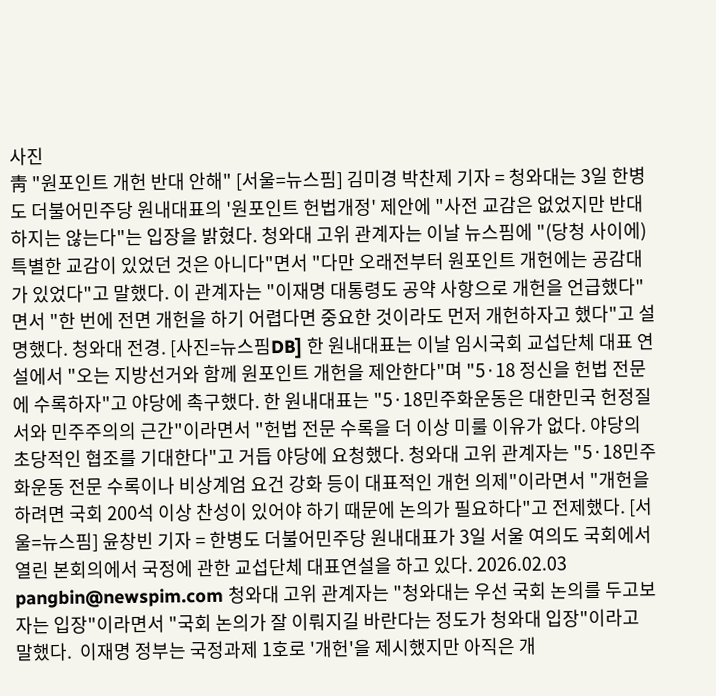사진
靑 "원포인트 개헌 반대 안해" [서울=뉴스핌] 김미경 박찬제 기자 = 청와대는 3일 한병도 더불어민주당 원내대표의 '원포인트 헌법개정' 제안에 "사전 교감은 없었지만 반대하지는 않는다"는 입장을 밝혔다. 청와대 고위 관계자는 이날 뉴스핌에 "(당청 사이에) 특별한 교감이 있었던 것은 아니다"면서 "다만 오래전부터 원포인트 개헌에는 공감대가 있었다"고 말했다. 이 관계자는 "이재명 대통령도 공약 사항으로 개헌을 언급했다"면서 "한 번에 전면 개헌을 하기 어렵다면 중요한 것이라도 먼저 개헌하자고 했다"고 설명했다. 청와대 전경. [사진=뉴스핌DB] 한 원내대표는 이날 임시국회 교섭단체 대표 연설에서 "오는 지방선거와 함께 원포인트 개헌을 제안한다"며 "5·18 정신을 헌법 전문에 수록하자"고 야당에 촉구했다. 한 원내대표는 "5·18민주화운동은 대한민국 헌정질서와 민주주의의 근간"이라면서 "헌법 전문 수록을 더 이상 미룰 이유가 없다. 야당의 초당적인 협조를 기대한다"고 거듭 야당에 요청했다. 청와대 고위 관계자는 "5·18민주화운동 전문 수록이나 비상계엄 요건 강화 등이 대표적인 개헌 의제"이라면서 "개헌을 하려면 국회 200석 이상 찬성이 있어야 하기 때문에 논의가 필요하다"고 전제했다. [서울=뉴스핌] 윤창빈 기자 = 한병도 더불어민주당 원내대표가 3일 서울 여의도 국회에서 열린 본회의에서 국정에 관한 교섭단체 대표연설을 하고 있다. 2026.02.03 pangbin@newspim.com 청와대 고위 관계자는 "청와대는 우선 국회 논의를 두고보자는 입장"이라면서 "국회 논의가 잘 이뤄지길 바란다는 정도가 청와대 입장"이라고 말했다.  이재명 정부는 국정과제 1호로 '개헌'을 제시했지만 아직은 개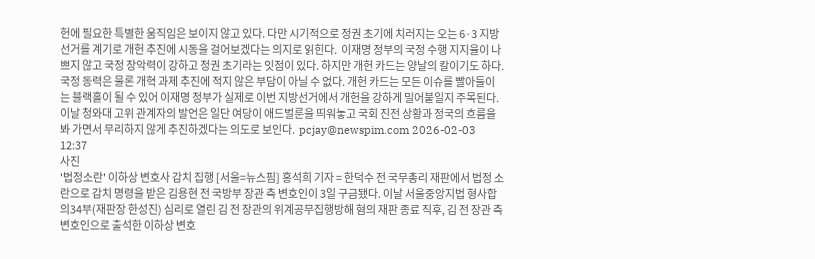헌에 필요한 특별한 움직임은 보이지 않고 있다. 다만 시기적으로 정권 초기에 치러지는 오는 6·3 지방선거를 계기로 개헌 추진에 시동을 걸어보겠다는 의지로 읽힌다.  이재명 정부의 국정 수행 지지율이 나쁘지 않고 국정 장악력이 강하고 정권 초기라는 잇점이 있다. 하지만 개헌 카드는 양날의 칼이기도 하다. 국정 동력은 물론 개혁 과제 추진에 적지 않은 부담이 아닐 수 없다. 개헌 카드는 모든 이슈를 빨아들이는 블랙홀이 될 수 있어 이재명 정부가 실제로 이번 지방선거에서 개헌을 강하게 밀어붙일지 주목된다. 이날 청와대 고위 관계자의 발언은 일단 여당이 애드벌룬을 띄워놓고 국회 진전 상황과 정국의 흐름을 봐 가면서 무리하지 않게 추진하겠다는 의도로 보인다.  pcjay@newspim.com 2026-02-03 12:37
사진
'법정소란' 이하상 변호사 감치 집행 [서울=뉴스핌] 홍석희 기자 = 한덕수 전 국무총리 재판에서 법정 소란으로 감치 명령을 받은 김용현 전 국방부 장관 측 변호인이 3일 구금됐다. 이날 서울중앙지법 형사합의34부(재판장 한성진) 심리로 열린 김 전 장관의 위계공무집행방해 혐의 재판 종료 직후, 김 전 장관 측 변호인으로 출석한 이하상 변호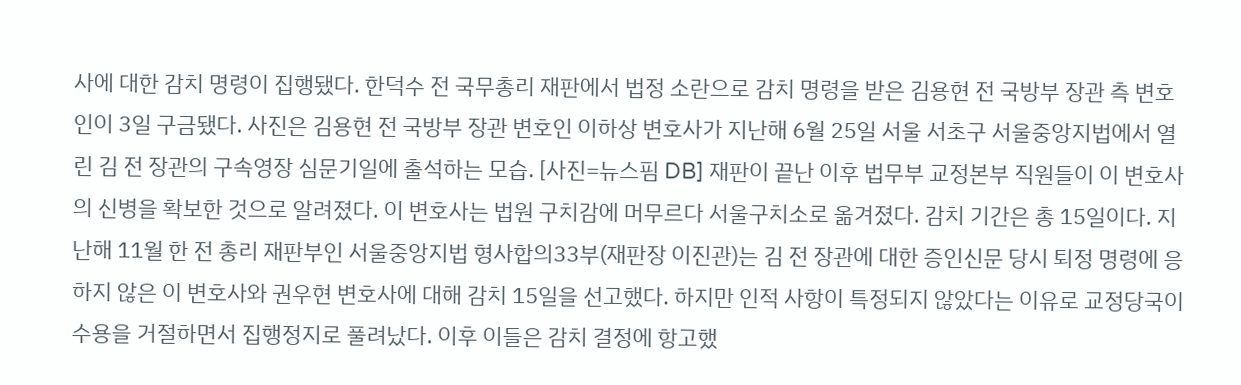사에 대한 감치 명령이 집행됐다. 한덕수 전 국무총리 재판에서 법정 소란으로 감치 명령을 받은 김용현 전 국방부 장관 측 변호인이 3일 구금됐다. 사진은 김용현 전 국방부 장관 변호인 이하상 변호사가 지난해 6월 25일 서울 서초구 서울중앙지법에서 열린 김 전 장관의 구속영장 심문기일에 출석하는 모습. [사진=뉴스핌 DB] 재판이 끝난 이후 법무부 교정본부 직원들이 이 변호사의 신병을 확보한 것으로 알려졌다. 이 변호사는 법원 구치감에 머무르다 서울구치소로 옮겨졌다. 감치 기간은 총 15일이다. 지난해 11월 한 전 총리 재판부인 서울중앙지법 형사합의33부(재판장 이진관)는 김 전 장관에 대한 증인신문 당시 퇴정 명령에 응하지 않은 이 변호사와 권우현 변호사에 대해 감치 15일을 선고했다. 하지만 인적 사항이 특정되지 않았다는 이유로 교정당국이 수용을 거절하면서 집행정지로 풀려났다. 이후 이들은 감치 결정에 항고했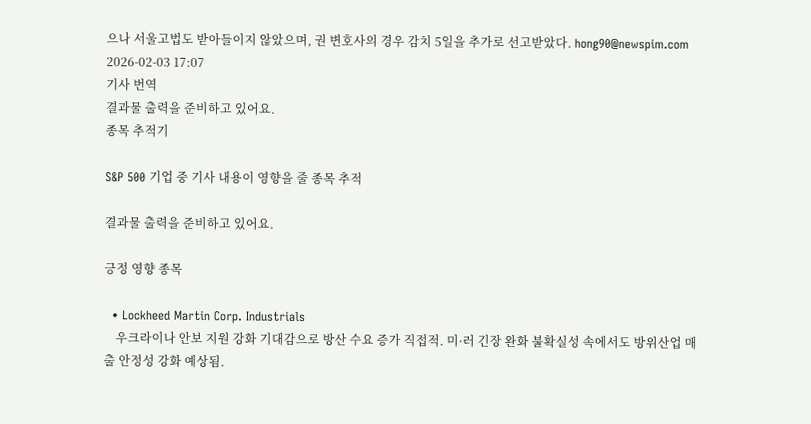으나 서울고법도 받아들이지 않았으며, 권 변호사의 경우 감치 5일을 추가로 선고받았다. hong90@newspim.com 2026-02-03 17:07
기사 번역
결과물 출력을 준비하고 있어요.
종목 추적기

S&P 500 기업 중 기사 내용이 영향을 줄 종목 추적

결과물 출력을 준비하고 있어요.

긍정 영향 종목

  • Lockheed Martin Corp. Industrials
    우크라이나 안보 지원 강화 기대감으로 방산 수요 증가 직접적. 미·러 긴장 완화 불확실성 속에서도 방위산업 매출 안정성 강화 예상됨.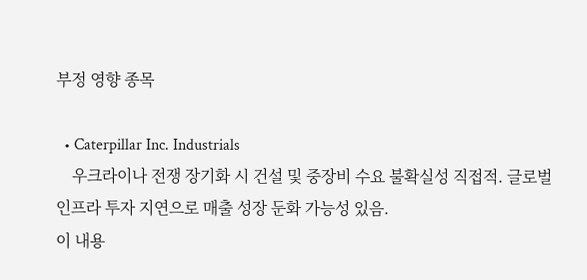부정 영향 종목

  • Caterpillar Inc. Industrials
    우크라이나 전쟁 장기화 시 건설 및 중장비 수요 불확실성 직접적. 글로벌 인프라 투자 지연으로 매출 성장 둔화 가능성 있음.
이 내용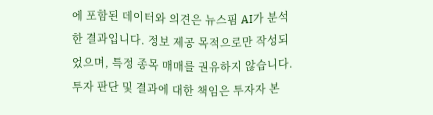에 포함된 데이터와 의견은 뉴스핌 AI가 분석한 결과입니다. 정보 제공 목적으로만 작성되었으며, 특정 종목 매매를 권유하지 않습니다. 투자 판단 및 결과에 대한 책임은 투자자 본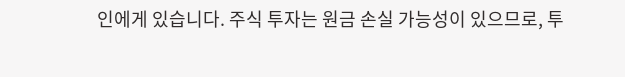인에게 있습니다. 주식 투자는 원금 손실 가능성이 있으므로, 투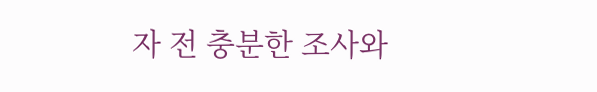자 전 충분한 조사와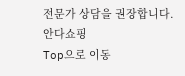전문가 상담을 권장합니다.
안다쇼핑
Top으로 이동